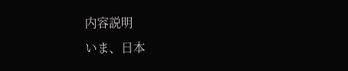内容説明
いま、日本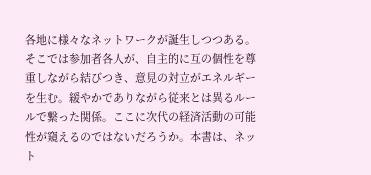各地に様々なネットワークが誕生しつつある。そこでは参加者各人が、自主的に互の個性を尊重しながら結びつき、意見の対立がエネルギーを生む。緩やかでありながら従来とは異るルールで繋った関係。ここに次代の経済活動の可能性が窺えるのではないだろうか。本書は、ネット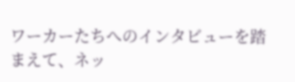ワーカーたちへのインタビューを踏まえて、ネッ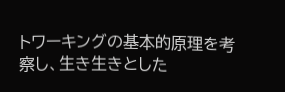トワーキングの基本的原理を考察し、生き生きとした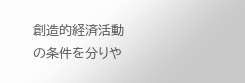創造的経済活動の条件を分りや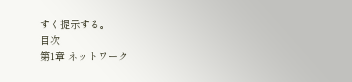すく提示する。
目次
第1章 ネットワーク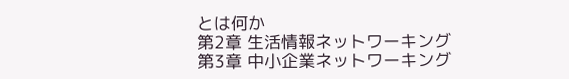とは何か
第2章 生活情報ネットワーキング
第3章 中小企業ネットワーキング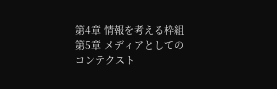第4章 情報を考える枠組
第5章 メディアとしてのコンテクスト